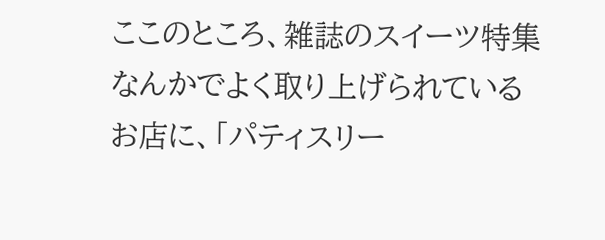ここのところ、雑誌のスイーツ特集なんかでよく取り上げられているお店に、「パティスリー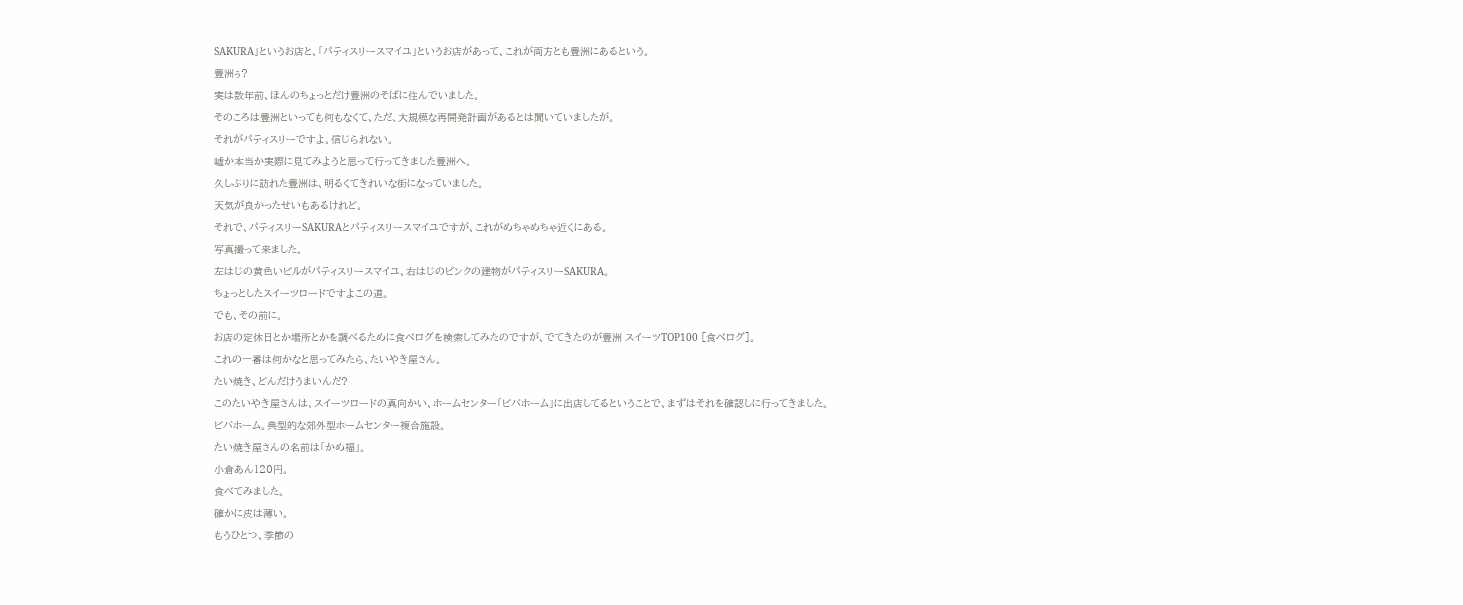SAKURA」というお店と、「パティスリースマイユ」というお店があって、これが両方とも豊洲にあるという。
豊洲ぅ?
実は数年前、ほんのちょっとだけ豊洲のそばに住んでいました。
そのころは豊洲といっても何もなくて、ただ、大規模な再開発計画があるとは聞いていましたが。
それがパティスリーですよ。信じられない。
嘘か本当か実際に見てみようと思って行ってきました豊洲へ。
久しぶりに訪れた豊洲は、明るくてきれいな街になっていました。
天気が良かったせいもあるけれど。
それで、パティスリーSAKURAとパティスリースマイユですが、これがめちゃめちゃ近くにある。
写真撮って来ました。
左はじの黄色いビルがパティスリースマイユ、右はじのピンクの建物がパティスリーSAKURA。
ちょっとしたスイーツロードですよこの道。
でも、その前に。
お店の定休日とか場所とかを調べるために食べログを検索してみたのですが、でてきたのが豊洲 スイーツTOP100 [食べログ]。
これの一番は何かなと思ってみたら、たいやき屋さん。
たい焼き、どんだけうまいんだ?
このたいやき屋さんは、スイーツロードの真向かい、ホームセンター「ビバホーム」に出店してるということで、まずはそれを確認しに行ってきました。
ビバホーム。典型的な郊外型ホームセンター複合施設。
たい焼き屋さんの名前は「かめ福」。
小倉あん120円。
食べてみました。
確かに皮は薄い。
もうひとつ、季節の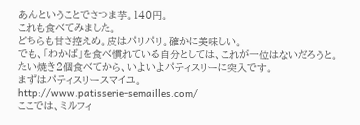あんということでさつま芋。140円。
これも食べてみました。
どちらも甘さ控えめ。皮はパリパリ。確かに美味しい。
でも、「わかば」を食べ慣れている自分としては、これが一位はないだろうと。
たい焼き2個食べてから、いよいよパティスリーに突入です。
まずはパティスリースマイユ。
http://www.patisserie-semailles.com/
ここでは、ミルフィ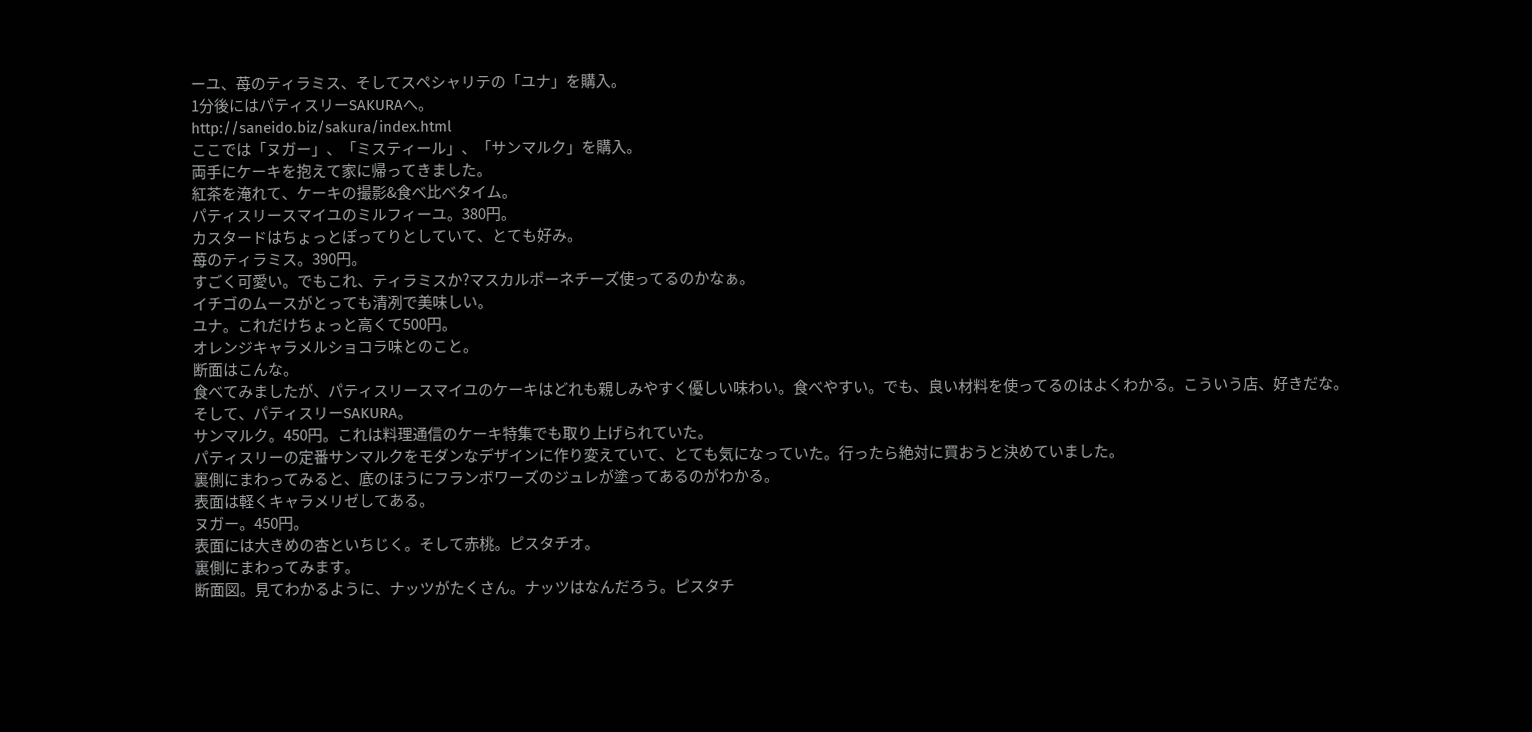ーユ、苺のティラミス、そしてスペシャリテの「ユナ」を購入。
1分後にはパティスリーSAKURAへ。
http://saneido.biz/sakura/index.html
ここでは「ヌガー」、「ミスティール」、「サンマルク」を購入。
両手にケーキを抱えて家に帰ってきました。
紅茶を淹れて、ケーキの撮影&食べ比べタイム。
パティスリースマイユのミルフィーユ。380円。
カスタードはちょっとぽってりとしていて、とても好み。
苺のティラミス。390円。
すごく可愛い。でもこれ、ティラミスか?マスカルポーネチーズ使ってるのかなぁ。
イチゴのムースがとっても清冽で美味しい。
ユナ。これだけちょっと高くて500円。
オレンジキャラメルショコラ味とのこと。
断面はこんな。
食べてみましたが、パティスリースマイユのケーキはどれも親しみやすく優しい味わい。食べやすい。でも、良い材料を使ってるのはよくわかる。こういう店、好きだな。
そして、パティスリーSAKURA。
サンマルク。450円。これは料理通信のケーキ特集でも取り上げられていた。
パティスリーの定番サンマルクをモダンなデザインに作り変えていて、とても気になっていた。行ったら絶対に買おうと決めていました。
裏側にまわってみると、底のほうにフランボワーズのジュレが塗ってあるのがわかる。
表面は軽くキャラメリゼしてある。
ヌガー。450円。
表面には大きめの杏といちじく。そして赤桃。ピスタチオ。
裏側にまわってみます。
断面図。見てわかるように、ナッツがたくさん。ナッツはなんだろう。ピスタチ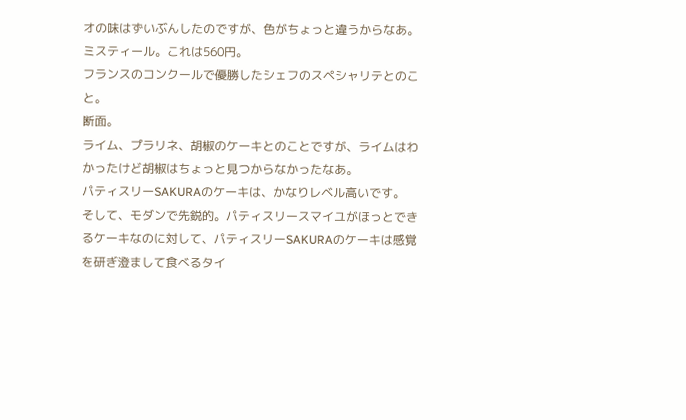オの味はずいぶんしたのですが、色がちょっと違うからなあ。
ミスティール。これは560円。
フランスのコンクールで優勝したシェフのスペシャリテとのこと。
断面。
ライム、プラリネ、胡椒のケーキとのことですが、ライムはわかったけど胡椒はちょっと見つからなかったなあ。
パティスリーSAKURAのケーキは、かなりレベル高いです。
そして、モダンで先鋭的。パティスリースマイユがほっとできるケーキなのに対して、パティスリーSAKURAのケーキは感覚を研ぎ澄まして食べるタイ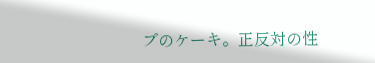プのケーキ。正反対の性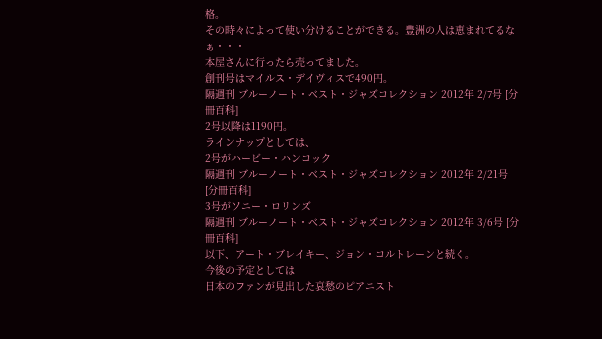格。
その時々によって使い分けることができる。豊洲の人は恵まれてるなぁ・・・
本屋さんに行ったら売ってました。
創刊号はマイルス・デイヴィスで490円。
隔週刊 ブルーノート・ベスト・ジャズコレクション 2012年 2/7号 [分冊百科]
2号以降は1190円。
ラインナップとしては、
2号がハービー・ハンコック
隔週刊 ブルーノート・ベスト・ジャズコレクション 2012年 2/21号 [分冊百科]
3号がソニー・ロリンズ
隔週刊 ブルーノート・ベスト・ジャズコレクション 2012年 3/6号 [分冊百科]
以下、アート・ブレイキー、ジョン・コルトレーンと続く。
今後の予定としては
日本のファンが見出した哀愁のピアニスト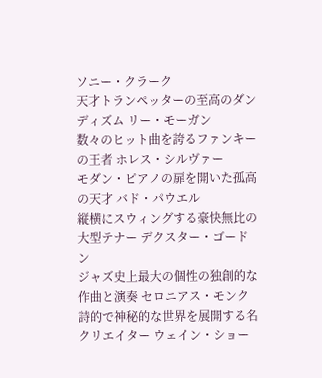ソニー・クラーク
天才トランペッターの至高のダンディズム リー・モーガン
数々のヒット曲を誇るファンキーの王者 ホレス・シルヴァー
モダン・ピアノの扉を開いた孤高の天才 バド・パウエル
縦横にスウィングする豪快無比の大型テナー デクスター・ゴードン
ジャズ史上最大の個性の独創的な作曲と演奏 セロニアス・モンク
詩的で神秘的な世界を展開する名クリエイター ウェイン・ショー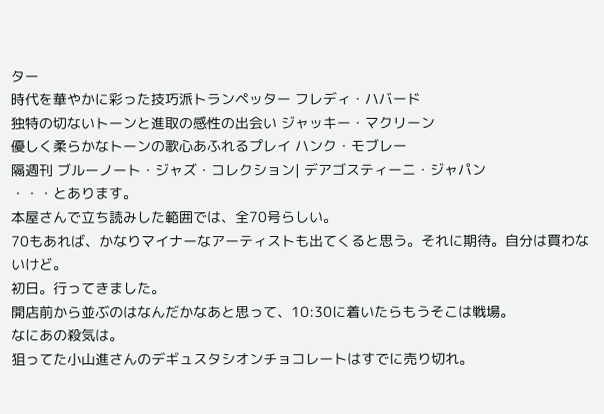ター
時代を華やかに彩った技巧派トランペッター フレディ・ハバード
独特の切ないトーンと進取の感性の出会い ジャッキー・マクリーン
優しく柔らかなトーンの歌心あふれるプレイ ハンク・モブレー
隔週刊 ブルーノート・ジャズ・コレクション| デアゴスティーニ・ジャパン
・・・とあります。
本屋さんで立ち読みした範囲では、全70号らしい。
70もあれば、かなりマイナーなアーティストも出てくると思う。それに期待。自分は買わないけど。
初日。行ってきました。
開店前から並ぶのはなんだかなあと思って、10:30に着いたらもうそこは戦場。
なにあの殺気は。
狙ってた小山進さんのデギュスタシオンチョコレートはすでに売り切れ。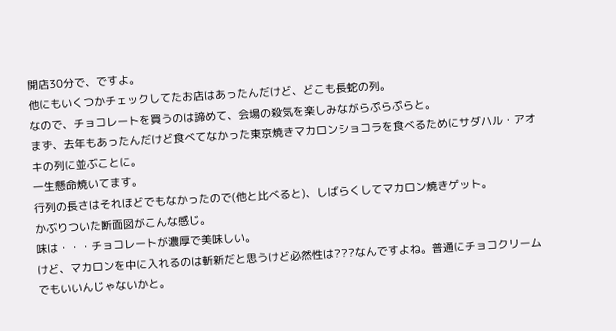開店30分で、ですよ。
他にもいくつかチェックしてたお店はあったんだけど、どこも長蛇の列。
なので、チョコレートを買うのは諦めて、会場の殺気を楽しみながらぷらぷらと。
まず、去年もあったんだけど食べてなかった東京焼きマカロンショコラを食べるためにサダハル・アオキの列に並ぶことに。
一生懸命焼いてます。
行列の長さはそれほどでもなかったので(他と比べると)、しばらくしてマカロン焼きゲット。
かぶりついた断面図がこんな感じ。
味は・・・チョコレートが濃厚で美味しい。
けど、マカロンを中に入れるのは斬新だと思うけど必然性は???なんですよね。普通にチョコクリームでもいいんじゃないかと。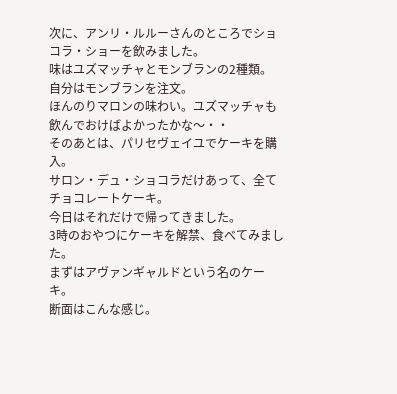次に、アンリ・ルルーさんのところでショコラ・ショーを飲みました。
味はユズマッチャとモンブランの2種類。
自分はモンブランを注文。
ほんのりマロンの味わい。ユズマッチャも飲んでおけばよかったかな〜・・
そのあとは、パリセヴェイユでケーキを購入。
サロン・デュ・ショコラだけあって、全てチョコレートケーキ。
今日はそれだけで帰ってきました。
3時のおやつにケーキを解禁、食べてみました。
まずはアヴァンギャルドという名のケーキ。
断面はこんな感じ。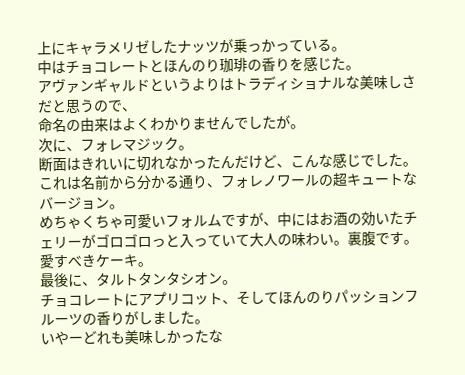上にキャラメリゼしたナッツが乗っかっている。
中はチョコレートとほんのり珈琲の香りを感じた。
アヴァンギャルドというよりはトラディショナルな美味しさだと思うので、
命名の由来はよくわかりませんでしたが。
次に、フォレマジック。
断面はきれいに切れなかったんだけど、こんな感じでした。
これは名前から分かる通り、フォレノワールの超キュートなバージョン。
めちゃくちゃ可愛いフォルムですが、中にはお酒の効いたチェリーがゴロゴロっと入っていて大人の味わい。裏腹です。愛すべきケーキ。
最後に、タルトタンタシオン。
チョコレートにアプリコット、そしてほんのりパッションフルーツの香りがしました。
いやーどれも美味しかったな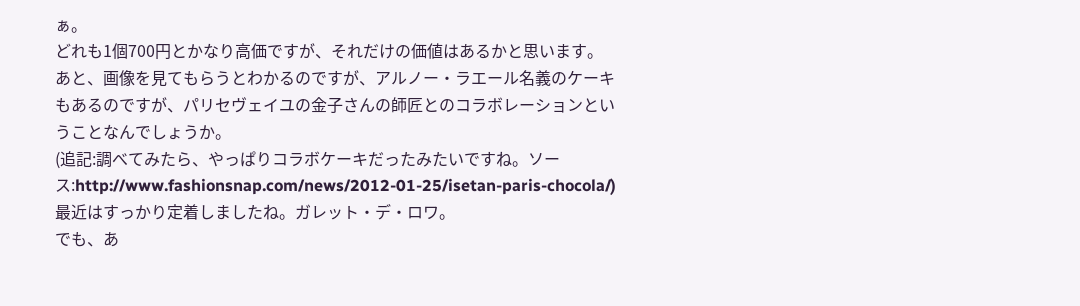ぁ。
どれも1個700円とかなり高価ですが、それだけの価値はあるかと思います。
あと、画像を見てもらうとわかるのですが、アルノー・ラエール名義のケーキもあるのですが、パリセヴェイユの金子さんの師匠とのコラボレーションということなんでしょうか。
(追記:調べてみたら、やっぱりコラボケーキだったみたいですね。ソース:http://www.fashionsnap.com/news/2012-01-25/isetan-paris-chocola/)
最近はすっかり定着しましたね。ガレット・デ・ロワ。
でも、あ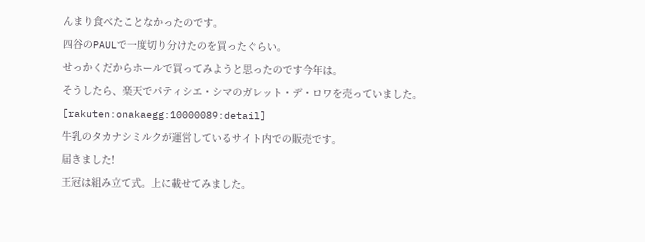んまり食べたことなかったのです。
四谷のPAULで一度切り分けたのを買ったぐらい。
せっかくだからホールで買ってみようと思ったのです今年は。
そうしたら、楽天でパティシエ・シマのガレット・デ・ロワを売っていました。
[rakuten:onakaegg:10000089:detail]
牛乳のタカナシミルクが運営しているサイト内での販売です。
届きました!
王冠は組み立て式。上に載せてみました。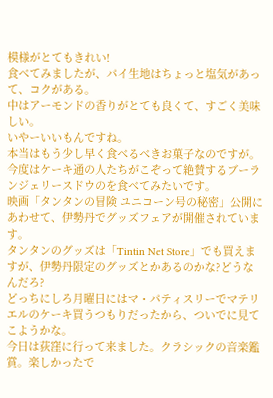模様がとてもきれい!
食べてみましたが、パイ生地はちょっと塩気があって、コクがある。
中はアーモンドの香りがとても良くて、すごく美味しい。
いやーいいもんですね。
本当はもう少し早く食べるべきお菓子なのですが。
今度はケーキ通の人たちがこぞって絶賛するブーランジェリースドウのを食べてみたいです。
映画「タンタンの冒険 ユニコーン号の秘密」公開にあわせて、伊勢丹でグッズフェアが開催されています。
タンタンのグッズは「Tintin Net Store」でも買えますが、伊勢丹限定のグッズとかあるのかな?どうなんだろ?
どっちにしろ月曜日にはマ・パティスリーでマテリエルのケーキ買うつもりだったから、ついでに見てこようかな。
今日は荻窪に行って来ました。クラシックの音楽鑑賞。楽しかったで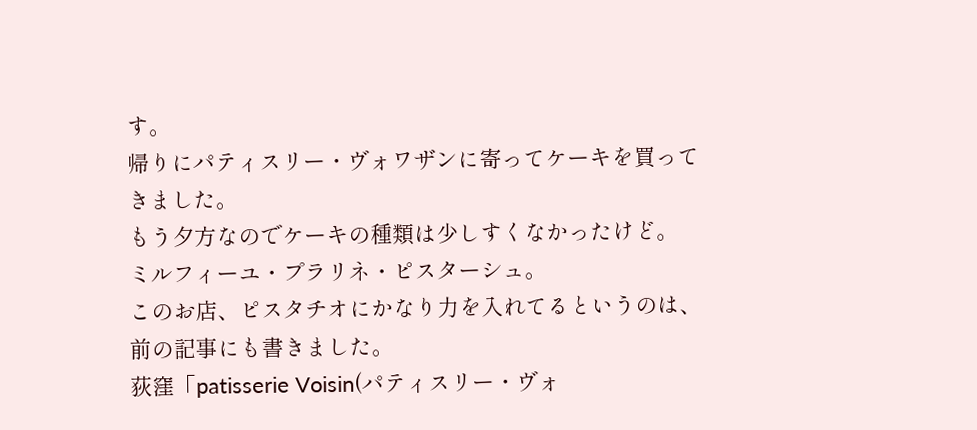す。
帰りにパティスリー・ヴォワザンに寄ってケーキを買ってきました。
もう夕方なのでケーキの種類は少しすくなかったけど。
ミルフィーユ・プラリネ・ピスターシュ。
このお店、ピスタチオにかなり力を入れてるというのは、前の記事にも書きました。
荻窪「patisserie Voisin(パティスリー・ヴォ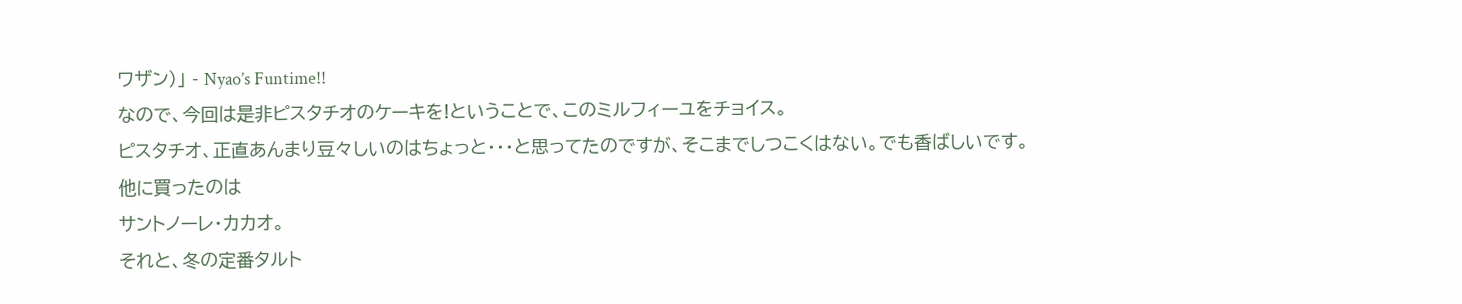ワザン)」 - Nyao’s Funtime!!
なので、今回は是非ピスタチオのケーキを!ということで、このミルフィーユをチョイス。
ピスタチオ、正直あんまり豆々しいのはちょっと・・・と思ってたのですが、そこまでしつこくはない。でも香ばしいです。
他に買ったのは
サントノーレ・カカオ。
それと、冬の定番タルト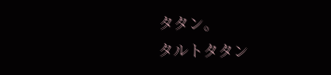タタン。
タルトタタン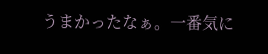うまかったなぁ。一番気に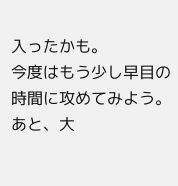入ったかも。
今度はもう少し早目の時間に攻めてみよう。あと、大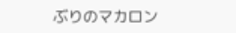ぶりのマカロン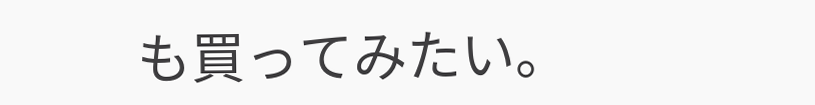も買ってみたい。